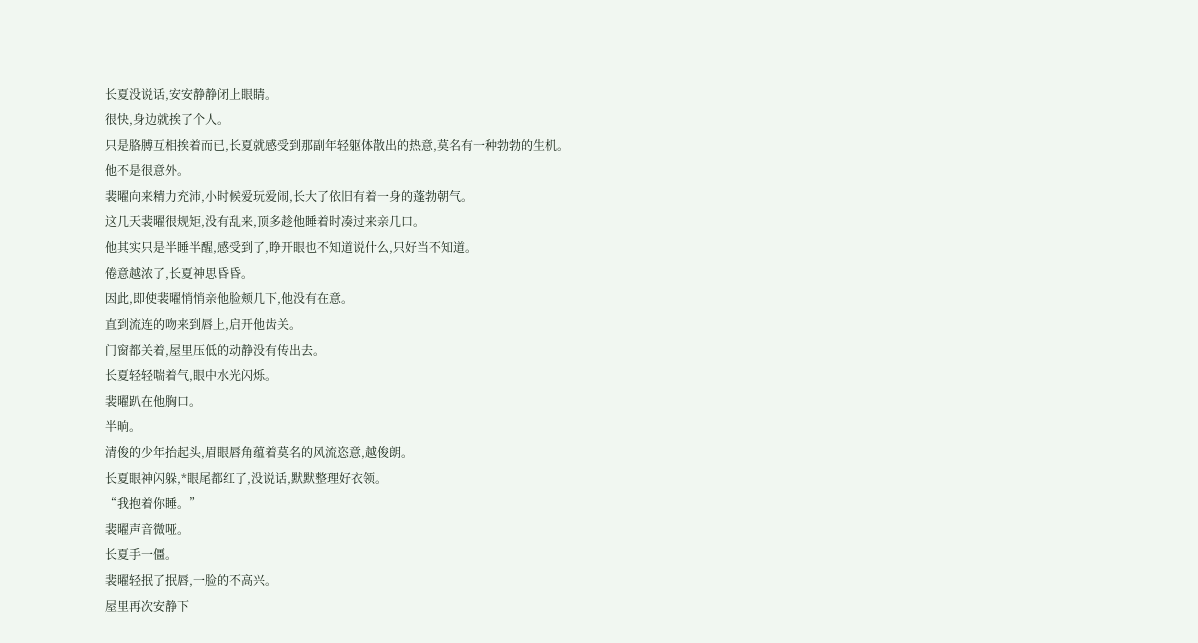长夏没说话,安安静静闭上眼睛。
很快,身边就挨了个人。
只是胳膊互相挨着而已,长夏就感受到那副年轻躯体散出的热意,莫名有一种勃勃的生机。
他不是很意外。
裴曜向来精力充沛,小时候爱玩爱闹,长大了依旧有着一身的蓬勃朝气。
这几天裴曜很规矩,没有乱来,顶多趁他睡着时凑过来亲几口。
他其实只是半睡半醒,感受到了,睁开眼也不知道说什么,只好当不知道。
倦意越浓了,长夏神思昏昏。
因此,即使裴曜悄悄亲他脸颊几下,他没有在意。
直到流连的吻来到唇上,启开他齿关。
门窗都关着,屋里压低的动静没有传出去。
长夏轻轻喘着气,眼中水光闪烁。
裴曜趴在他胸口。
半晌。
清俊的少年抬起头,眉眼唇角蕴着莫名的风流恣意,越俊朗。
长夏眼神闪躲,*眼尾都红了,没说话,默默整理好衣领。
“我抱着你睡。”
裴曜声音微哑。
长夏手一僵。
裴曜轻抿了抿唇,一脸的不高兴。
屋里再次安静下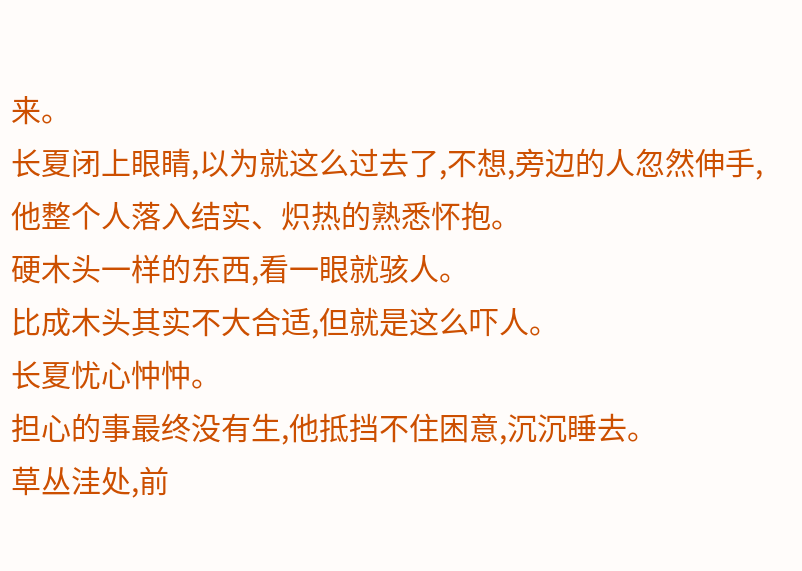来。
长夏闭上眼睛,以为就这么过去了,不想,旁边的人忽然伸手,他整个人落入结实、炽热的熟悉怀抱。
硬木头一样的东西,看一眼就骇人。
比成木头其实不大合适,但就是这么吓人。
长夏忧心忡忡。
担心的事最终没有生,他抵挡不住困意,沉沉睡去。
草丛洼处,前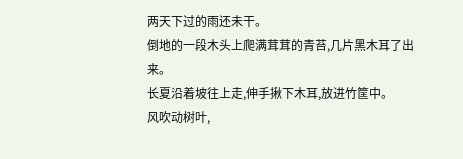两天下过的雨还未干。
倒地的一段木头上爬满茸茸的青苔,几片黑木耳了出来。
长夏沿着坡往上走,伸手揪下木耳,放进竹筐中。
风吹动树叶,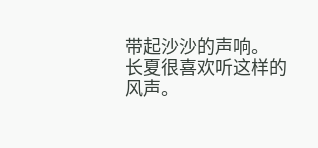带起沙沙的声响。
长夏很喜欢听这样的风声。